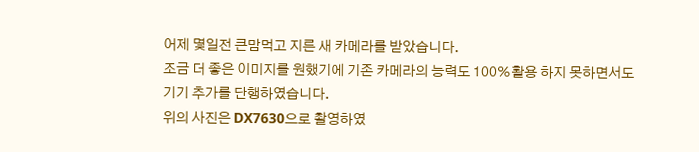어제 몇일전 큰맘먹고 지른 새 카메라를 받았습니다.
조금 더 좋은 이미지를 원했기에 기존 카메라의 능력도 100%활용 하지 못하면서도
기기 추가를 단행하였습니다.
위의 사진은 DX7630으로 촬영하였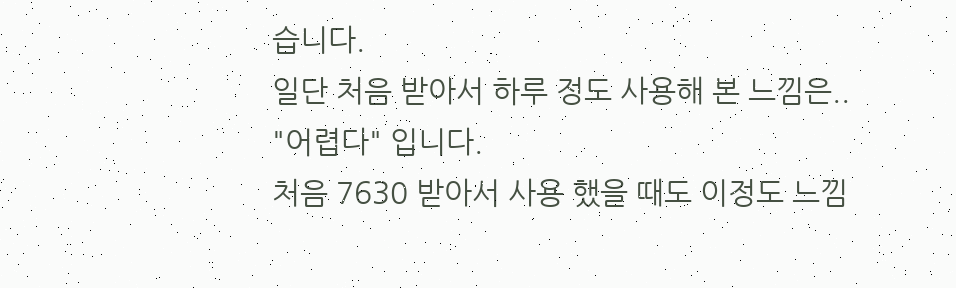습니다.
일단 처음 받아서 하루 정도 사용해 본 느낌은..
"어렵다" 입니다.
처음 7630 받아서 사용 했을 때도 이정도 느낌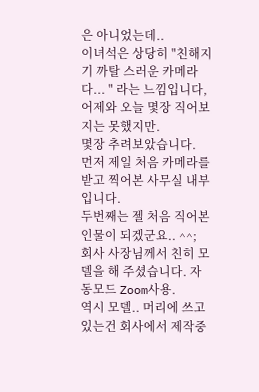은 아니었는데..
이녀석은 상당히 "친해지기 까탈 스러운 카메라다... " 라는 느낌입니다,
어제와 오늘 몇장 직어보지는 못했지만.
몇장 추려보았습니다.
먼저 제일 처음 카메라를 받고 찍어본 사무실 내부 입니다.
두번째는 젤 처음 직어본 인물이 되겠군요.. ^^;
회사 사장님께서 친히 모델을 해 주셨습니다. 자동모드 Zoom사용.
역시 모델.. 머리에 쓰고있는건 회사에서 제작중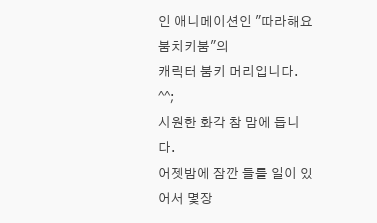인 애니메이션인 "따라해요 붐치키붐"의
캐릭터 붐키 머리입니다. ^^;
시원한 화각 참 맘에 듭니다.
어젯밤에 잠깐 들를 일이 있어서 몇장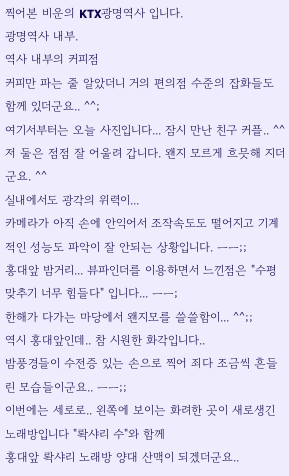찍어본 비운의 KTX광명역사 입니다.
광명역사 내부.
역사 내부의 커피점
커피만 파는 줄 알았더니 거의 편의점 수준의 잡화들도 함께 있더군요.. ^^;
여기서부터는 오늘 사진입니다... 잠시 만난 친구 커플.. ^^
저 둘은 점점 잘 어울려 갑니다. 왠지 모르게 흐믓해 지더군요. ^^
실내에서도 광각의 위력이...
카메라가 아직 손에 안익어서 조작속도도 떨어지고 기계적인 성능도 파악이 잘 안되는 상황입니다. ㅡㅡ;;
홍대앞 밤거리... 뷰파인더를 이용하면서 느낀점은 "수평맞추기 너무 힘들다" 입니다... ㅡㅡ;
한해가 다가는 마당에서 왠지모를 쓸쓸함이... ^^;;
역시 홍대앞인데.. 참 시원한 화각입니다..
밤풍경들이 수전증 있는 손으로 찍어 죄다 조금씩 흔들린 모습들이군요.. ㅡㅡ;;
이번에는 세로로.. 왼쪽에 보이는 화려한 곳이 새로생긴 노래방입니다 "롹샤리 수"와 함께
홍대앞 롹샤리 노래방 양대 산맥이 되겠더군요..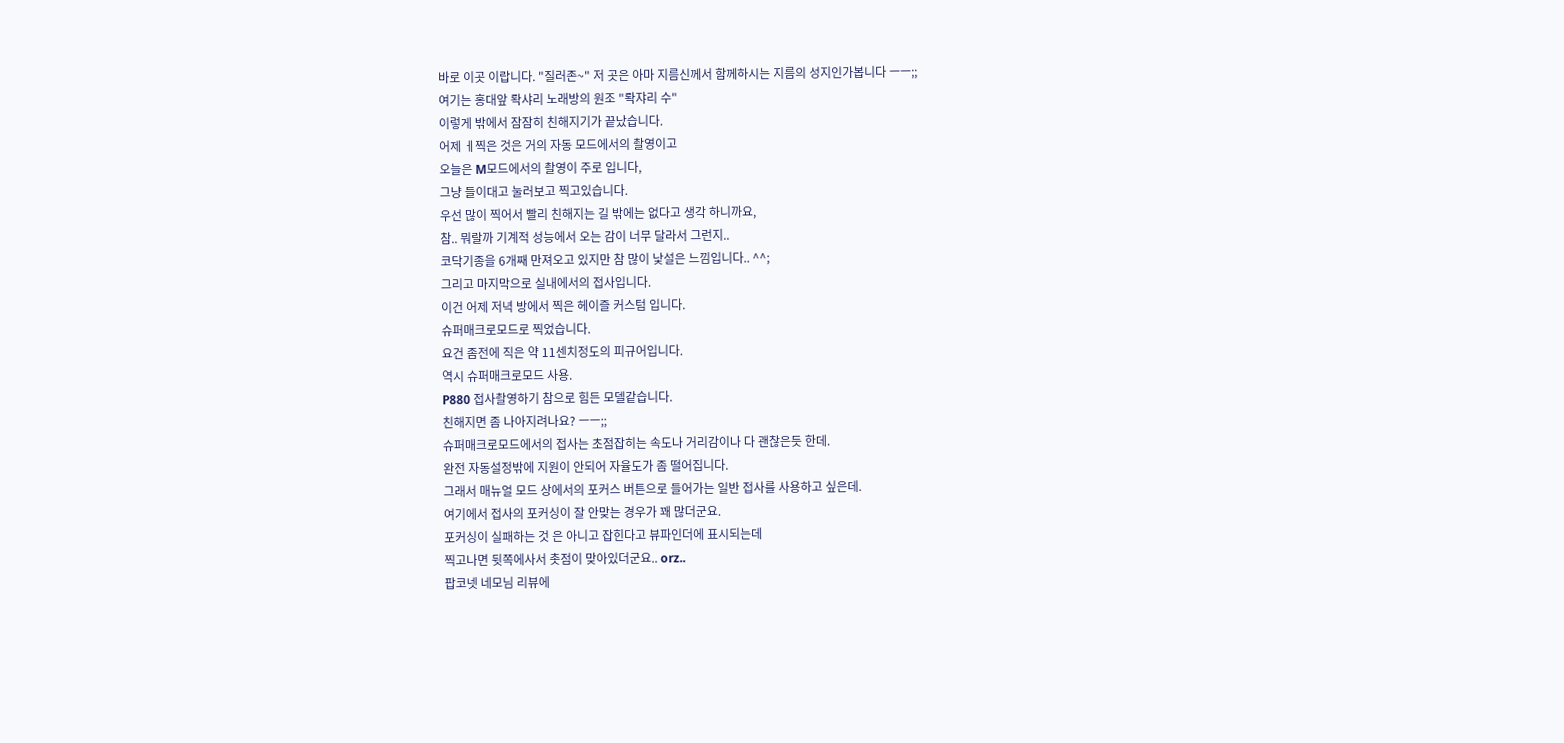바로 이곳 이랍니다. "질러존~" 저 곳은 아마 지름신께서 함께하시는 지름의 성지인가봅니다 ㅡㅡ;;
여기는 홍대앞 롹샤리 노래방의 원조 "롹쟈리 수"
이렇게 밖에서 잠잠히 친해지기가 끝났습니다.
어제 ㅔ찍은 것은 거의 자동 모드에서의 촬영이고
오늘은 M모드에서의 촬영이 주로 입니다,
그냥 들이대고 눌러보고 찍고있습니다.
우선 많이 찍어서 빨리 친해지는 길 밖에는 없다고 생각 하니까요,
참.. 뭐랄까 기계적 성능에서 오는 감이 너무 달라서 그런지..
코닥기종을 6개째 만져오고 있지만 참 많이 낯설은 느낌입니다.. ^^;
그리고 마지막으로 실내에서의 접사입니다.
이건 어제 저녁 방에서 찍은 헤이즐 커스텀 입니다.
슈퍼매크로모드로 찍었습니다.
요건 좀전에 직은 약 11센치정도의 피규어입니다.
역시 슈퍼매크로모드 사용.
P880 접사촬영하기 참으로 힘든 모델같습니다.
친해지면 좀 나아지려나요? ㅡㅡ;;
슈퍼매크로모드에서의 접사는 초점잡히는 속도나 거리감이나 다 괜찮은듯 한데.
완전 자동설정밖에 지원이 안되어 자율도가 좀 떨어집니다.
그래서 매뉴얼 모드 상에서의 포커스 버튼으로 들어가는 일반 접사를 사용하고 싶은데.
여기에서 접사의 포커싱이 잘 안맞는 경우가 꽤 많더군요.
포커싱이 실패하는 것 은 아니고 잡힌다고 뷰파인더에 표시되는데
찍고나면 뒷쪽에사서 촛점이 맞아있더군요.. orz..
팝코넷 네모님 리뷰에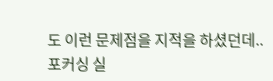도 이런 문제점을 지적을 하셨던데..
포커싱 실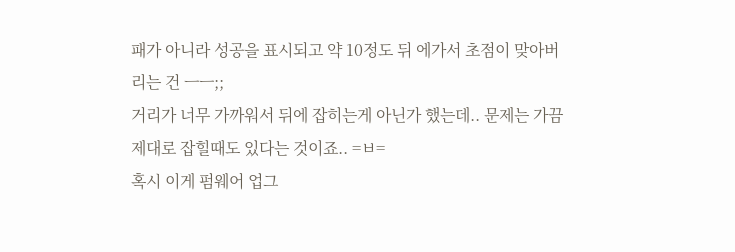패가 아니라 성공을 표시되고 약 10정도 뒤 에가서 초점이 맞아버리는 건 ㅡㅡ;;
거리가 너무 가까워서 뒤에 잡히는게 아닌가 했는데.. 문제는 가끔 제대로 잡힐때도 있다는 것이죠.. =ㅂ=
혹시 이게 펌웨어 업그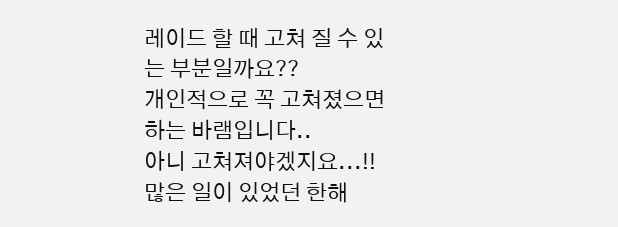레이드 할 때 고쳐 질 수 있는 부분일까요??
개인적으로 꼭 고쳐졌으면 하는 바램입니다..
아니 고쳐져야겠지요...!!
많은 일이 있었던 한해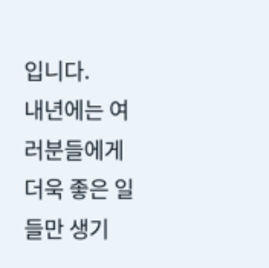입니다.
내년에는 여러분들에게 더욱 좋은 일들만 생기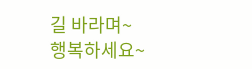길 바라며~
행복하세요~